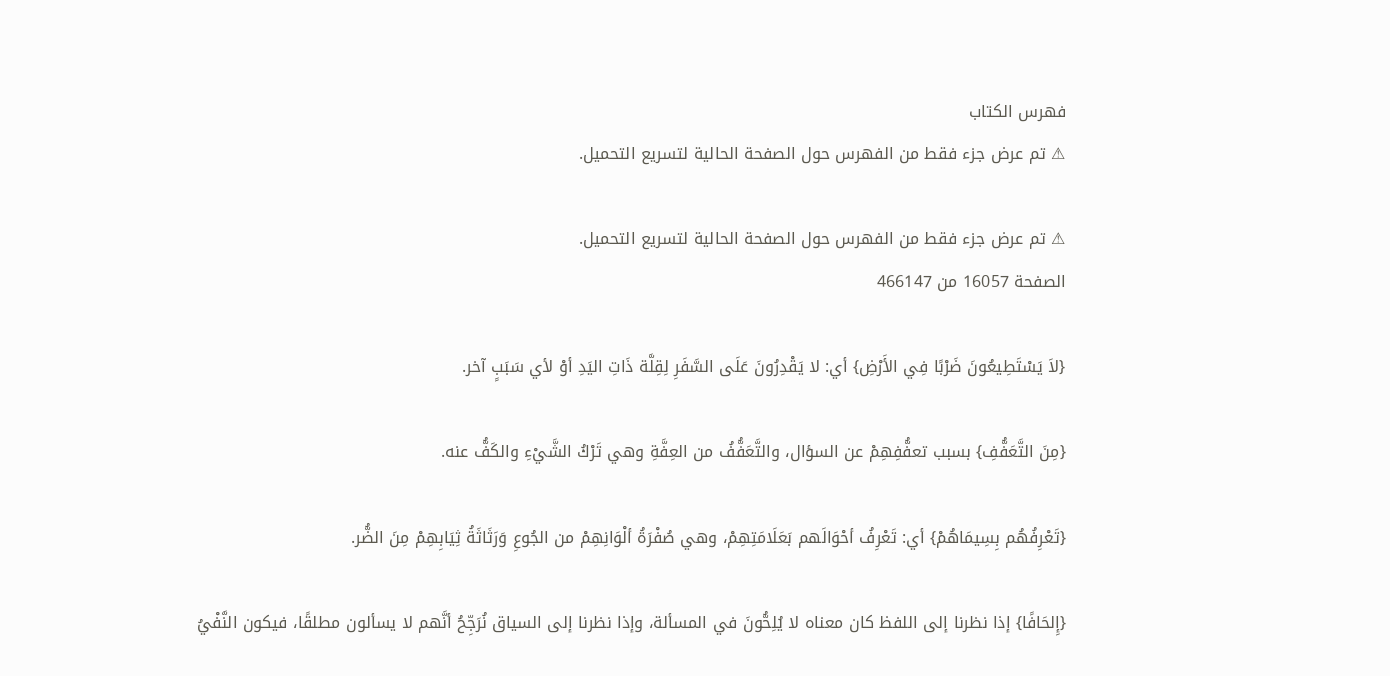فهرس الكتاب
⚠ تم عرض جزء فقط من الفهرس حول الصفحة الحالية لتسريع التحميل.

⚠ تم عرض جزء فقط من الفهرس حول الصفحة الحالية لتسريع التحميل.
الصفحة 16057 من 466147

{لاَ يَسْتَطِيعُونَ ضَرْبًا فِي الأَرْضِ} أي: لا يَقْدِرُونَ عَلَى السَّفَرِ لِقِلَّة ذَاتِ اليَدِ أوْ لأي سَبَبٍ آخر.

{مِنَ التَّعَفُّفِ} بسبب تعفُّفِهِمْ عن السؤال، والتَّعَفُّفُ من العِفَّةِ وهي تَرْكُ الشَّيْءِ والكَفُّ عنه.

{تَعْرِفُهُم بِسِيمَاهُمْ} أي: تَعْرِفُ أحْوَالَهم بَعَلَامَتِهِمْ، وهي صُفْرَةُ ألْوَانِهِمْ من الجُوعِ وَرَثَاثَةُ ثِيَابِهِمْ مِنَ الضُّر.

{إِلحَافًا} إذا نظرنا إلى اللفظ كان معناه لا يُلِحُّونَ في المسألة، وإذا نظرنا إلى السياق نُرَجِّحُ أنَّهم لا يسألون مطلقًا، فيكون النَّفْيُ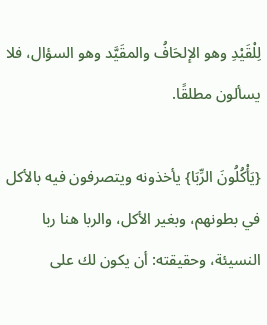لِلْقَيْدِ وهو الإلحَافُ والمقَيَّد وهو السؤال، فلا يسألون مطلقًا.

{يَأْكُلُونَ الرِّبَا} يأخذونه ويتصرفون فيه بالأكل في بطونهم، وبغير الأكل، والربا هنا ربا النسيئة، وحقيقته: أن يكون لك على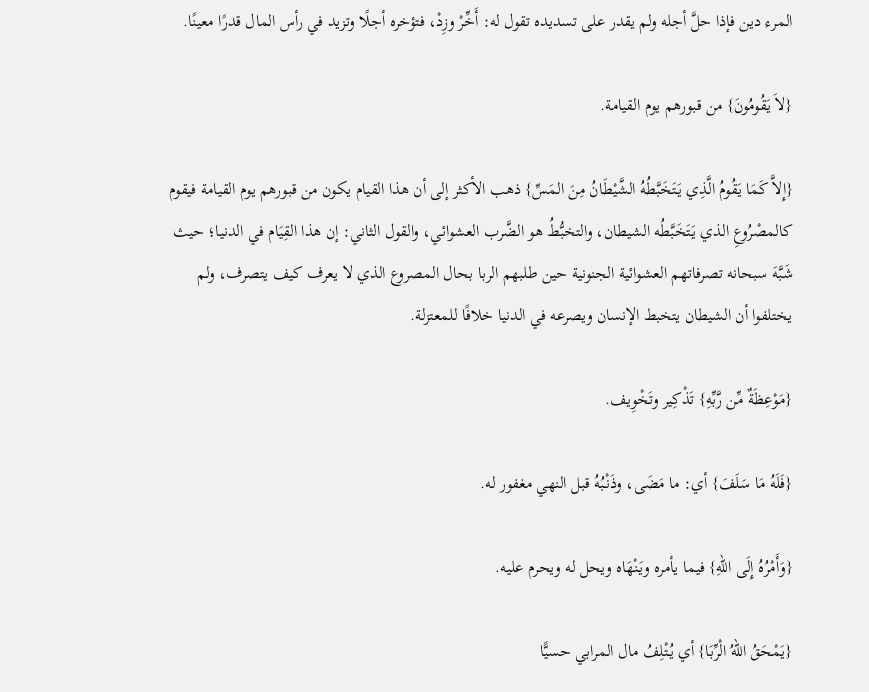المرء دين فإذا حلَّ أجله ولم يقدر على تسديده تقول له: أَخِّرْ وزِدْ، فتؤخره أجلًا وتزيد في رأس المال قدرًا معينًا.

{لاَ يَقُومُونَ} من قبورهم يوم القيامة.

{إِلاَّ كَمَا يَقُومُ الَّذِي يَتَخَبَّطُهُ الشَّيْطَانُ مِنَ المَسِّ} ذهب الأكثر إلى أن هذا القيام يكون من قبورهم يوم القيامة فيقوم كالمصْرُوعِ الذي يَتَخَبَّطُه الشيطان، والتخبُّطُ هو الضَّرب العشوائي، والقول الثاني: إن هذا القِيَام في الدنيا؛ حيث شَبَّهَ سبحانه تصرفاتهم العشوائية الجنونية حين طلبهم الربا بحال المصروع الذي لا يعرف كيف يتصرف، ولم يختلفوا أن الشيطان يتخبط الإنسان ويصرعه في الدنيا خلافًا للمعتزلة.

{مَوْعِظَةٌ مِّن رَّبِّهِ} تَذْكِير وتَخْوِيف.

{فَلَهُ مَا سَلَفَ} أي: ما مَضَى، وذَنْبُهُ قبل النهي مغفور له.

{وَأَمْرُهُ إِلَى اللهِ} فيما يأمره ويَنْهَاه ويحل له ويحرم عليه.

{يَمْحَقُ اللهُ الْرِّبَا} أي يُتْلِفُ مال المرابي حسيًّا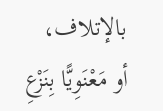بالإتلاف، أو مَعْنَوِيًّا بِنَزْعِ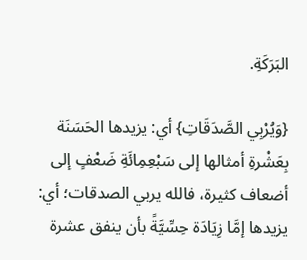البَرَكَةِ.

{وَيُرْبِي الصَّدَقَاتِ} أي: يزيدها الحَسَنَة بِعَشْرةِ أمثالها إلى سَبْعِمِائَةِ ضَعْفٍ إلى أضعاف كثيرة، فالله يربي الصدقات؛ أي: يزيدها إمَّا زِيَادَة حِسِّيَّةً بأن ينفق عشرة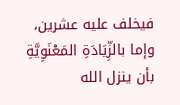فيخلف عليه عشرين، وإما بالزِّيَادَةِ المَعْنَوِيَّةِ بأن ينزل الله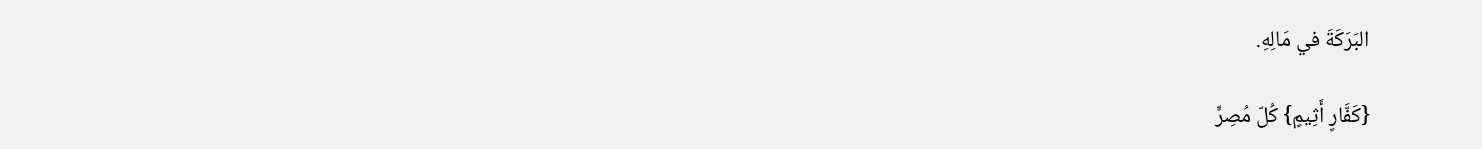البَرَكَةَ في مَالِهِ.

{كَفَّارٍ أَثِيمٍ} كُلّ مُصِرٍّ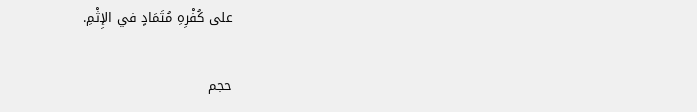على كُفْرِهِ مُتَمَادٍ في الإِثْمِ.

حجم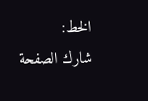الخط:
شارك الصفحة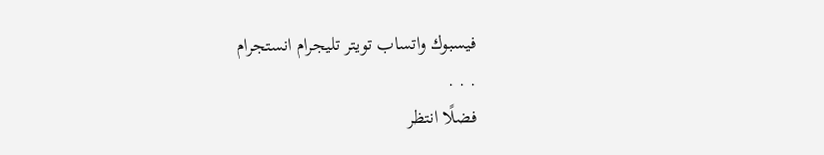فيسبوك واتساب تويتر تليجرام انستجرام
. . .
فضلًا انتظر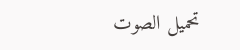تحميل الصوت